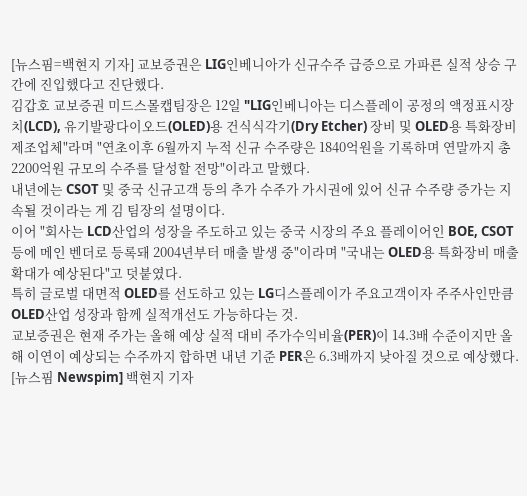[뉴스핌=백현지 기자] 교보증권은 LIG인베니아가 신규수주 급증으로 가파른 실적 상승 구간에 진입했다고 진단했다.
김갑호 교보증권 미드스몰캡팀장은 12일 "LIG인베니아는 디스플레이 공정의 액정표시장치(LCD), 유기발광다이오드(OLED)용 건식식각기(Dry Etcher) 장비 및 OLED용 특화장비 제조업체"라며 "연초이후 6월까지 누적 신규 수주량은 1840억원을 기록하며 연말까지 총 2200억원 규모의 수주를 달성할 전망"이라고 말했다.
내년에는 CSOT 및 중국 신규고객 등의 추가 수주가 가시권에 있어 신규 수주량 증가는 지속될 것이라는 게 김 팀장의 설명이다.
이어 "회사는 LCD산업의 성장을 주도하고 있는 중국 시장의 주요 플레이어인 BOE, CSOT 등에 메인 벤더로 등록돼 2004년부터 매출 발생 중"이라며 "국내는 OLED용 특화장비 매출 확대가 예상된다"고 덧붙였다.
특히 글로벌 대면적 OLED를 선도하고 있는 LG디스플레이가 주요고객이자 주주사인만큼 OLED산업 성장과 함께 실적개선도 가능하다는 것.
교보증권은 현재 주가는 올해 예상 실적 대비 주가수익비율(PER)이 14.3배 수준이지만 올해 이연이 예상되는 수주까지 합하면 내년 기준 PER은 6.3배까지 낮아질 것으로 예상했다.
[뉴스핌 Newspim] 백현지 기자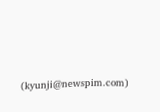(kyunji@newspim.com)